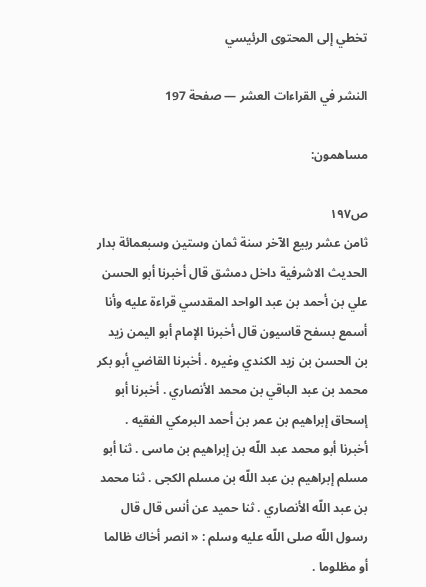تخطي إلى المحتوى الرئيسي

النشر في القراءات العشر — صفحة 197

مساهمون:

ص١٩٧
ثامن عشر ربيع الآخر سنة ثمان وستين وسبعمائة بدار الحديث الاشرفية داخل دمشق قال أخبرنا أبو الحسن علي بن أحمد بن عبد الواحد المقدسي قراءة عليه وأنا أسمع بسفح قاسيون قال أخبرنا الإمام أبو اليمن زيد بن الحسن بن زيد الكندي وغيره . أخبرنا القاضي أبو بكر محمد بن عبد الباقي بن محمد الأنصاري . أخبرنا أبو إسحاق إبراهيم بن عمر بن أحمد البرمكي الفقيه . أخبرنا أبو محمد عبد اللّه بن إبراهيم بن ماسى . ثنا أبو مسلم إبراهيم بن عبد اللّه بن مسلم الكجى . ثنا محمد بن عبد اللّه الأنصاري . ثنا حميد عن أنس قال قال رسول اللّه صلى اللّه عليه وسلم : « انصر أخاك ظالما أو مظلوما .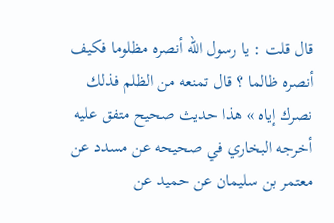قال قلت : يا رسول اللّه أنصره مظلوما فكيف أنصره ظالما ؟ قال تمنعه من الظلم فذلك نصرك إياه » هذا حديث صحيح متفق عليه أخرجه البخاري في صحيحه عن مسدد عن معتمر بن سليمان عن حميد عن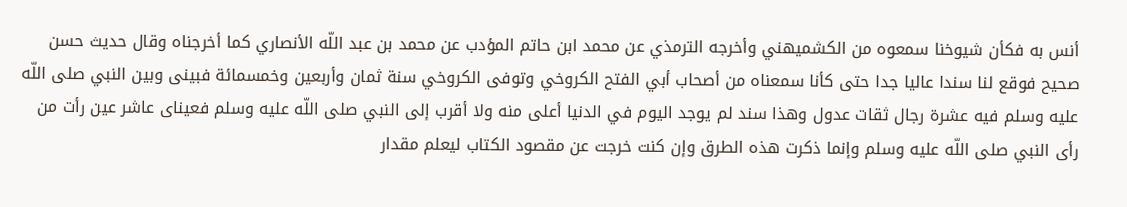أنس به فكأن شيوخنا سمعوه من الكشميهني وأخرجه الترمذي عن محمد ابن حاتم المؤدب عن محمد بن عبد اللّه الأنصاري كما أخرجناه وقال حديث حسن صحيح فوقع لنا سندا عاليا جدا حتى كأنا سمعناه من أصحاب أبي الفتح الكروخي وتوفى الكروخي سنة ثمان وأربعين وخمسمائة فبينى وبين النبي صلى اللّه عليه وسلم فيه عشرة رجال ثقات عدول وهذا سند لم يوجد اليوم في الدنيا أعلى منه ولا أقرب إلى النبي صلى اللّه عليه وسلم فعيناى عاشر عين رأت من رأى النبي صلى اللّه عليه وسلم وإنما ذكرت هذه الطرق وإن كنت خرجت عن مقصود الكتاب ليعلم مقدار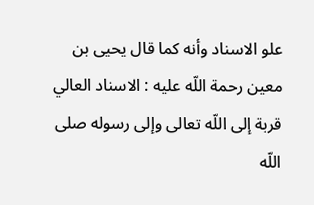علو الاسناد وأنه كما قال يحيى بن معين رحمة اللّه عليه : الاسناد العالي قربة إلى اللّه تعالى وإلى رسوله صلى اللّه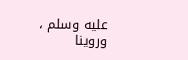عليه وسلم ، وروينا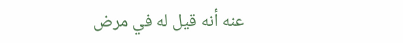عنه أنه قيل له في مرض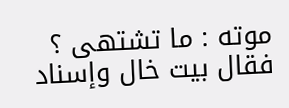موته : ما تشتهى ؟ فقال بيت خال وإسناد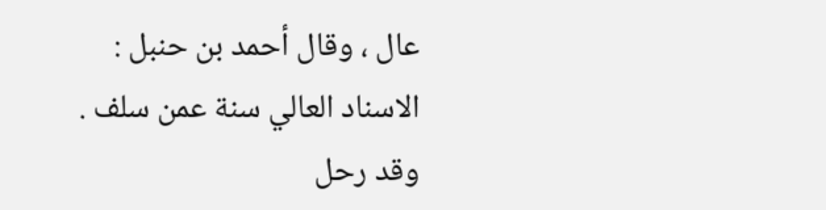عال ، وقال أحمد بن حنبل : الاسناد العالي سنة عمن سلف . وقد رحل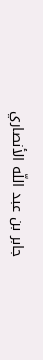جابر بن عبد اللّه الأنصاري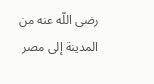رضى اللّه عنه من المدينة إلى مصر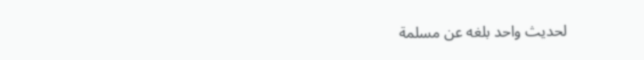لحديث واحد بلغه عن مسلمة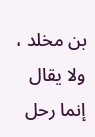بن مخلد ، ولا يقال إنما رحل